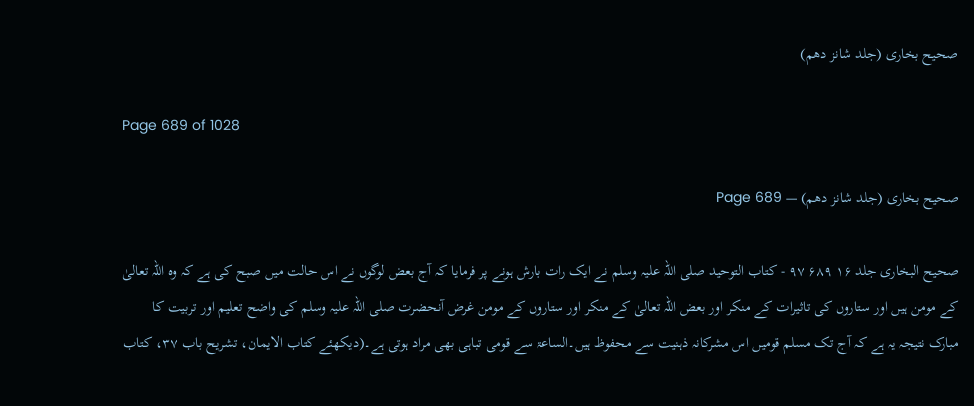صحیح بخاری (جلد شانز دھم)

Page 689 of 1028

صحیح بخاری (جلد شانز دھم) — Page 689

صحیح البخاری جلد ۱۶ ۶۸۹ ۹۷ - كتاب التوحيد صلی اللہ علیہ وسلم نے ایک رات بارش ہونے پر فرمایا کہ آج بعض لوگوں نے اس حالت میں صبح کی ہے کہ وہ اللہ تعالیٰ کے مومن ہیں اور ستاروں کی تاثیرات کے منکر اور بعض اللہ تعالیٰ کے منکر اور ستاروں کے مومن غرض آنحضرت صلی اللہ علیہ وسلم کی واضح تعلیم اور تربیت کا مبارک نتیجہ یہ ہے کہ آج تک مسلم قومیں اس مشرکانہ ذہنیت سے محفوظ ہیں۔الساعۃ سے قومی تباہی بھی مراد ہوتی ہے۔(دیکھئے کتاب الایمان، تشریح باب ۳۷، کتاب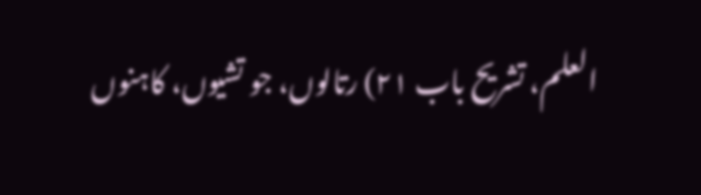العلم، تشریح باب ۲۱) رتالوں، جو تشیوں، کاہنوں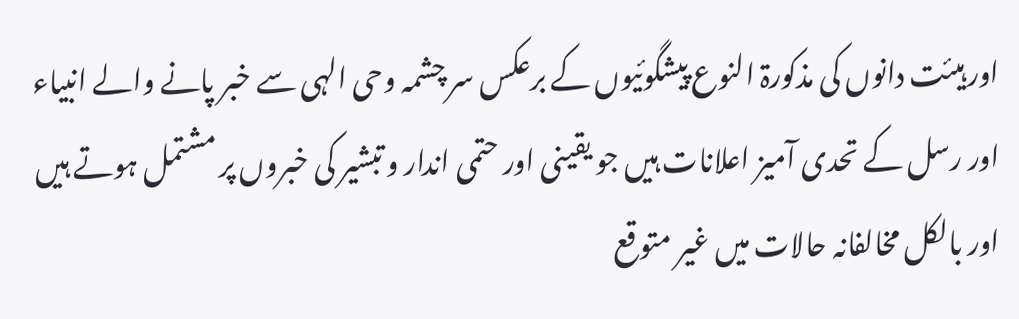اور ہیئت دانوں کی مذکورۃ النوع پیشگوئیوں کے برعکس سر چشمہ وحی الہی سے خبر پانے والے انبیاء اور رسل کے تحدی آمیز اعلانات ہیں جو یقینی اور حتمی اندار و تبشیر کی خبروں پر مشتمل ہوتے ہیں اور بالکل مخالفانہ حالات میں غیر متوقع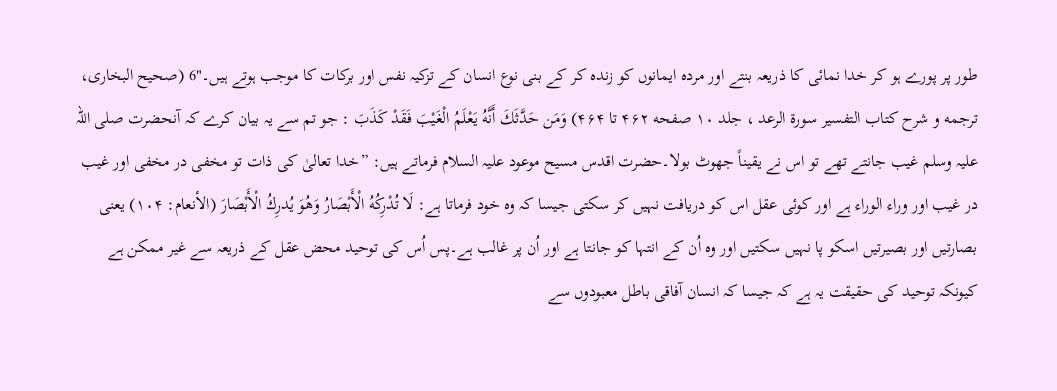طور پر پورے ہو کر خدا نمائی کا ذریعہ بنتے اور مردہ ایمانوں کو زندہ کر کے بنی نوع انسان کے تزکیہ نفس اور برکات کا موجب ہوتے ہیں۔"6 (صحیح البخاری، ترجمه و شرح کتاب التفسير سورة الرعد ، جلد ۱۰ صفحه ۴۶۲ تا ۴۶۴) وَمَن حَدَّثَكَ أَنَّهُ يَعْلَمُ الْغَيْبَ فَقَدْ كَذَبَ : جو تم سے یہ بیان کرے کہ آنحضرت صلی اللہ علیہ وسلم غیب جانتے تھے تو اس نے یقیناً جھوٹ بولا۔حضرت اقدس مسیح موعود علیہ السلام فرماتے ہیں: ”خدا تعالیٰ کی ذات تو مخفی در مخفی اور غیب در غیب اور وراء الوراء ہے اور کوئی عقل اس کو دریافت نہیں کر سکتی جیسا کہ وہ خود فرماتا ہے: لَا تُدْرِكُهُ الْأَبْصَارُ وَهُوَ يُدرِكُ الْأَبْصَارَ (الأنعام: ۱۰۴) یعنی بصارتیں اور بصیرتیں اسکو پا نہیں سکتیں اور وہ اُن کے انتہا کو جانتا ہے اور اُن پر غالب ہے۔پس اُس کی توحید محض عقل کے ذریعہ سے غیر ممکن ہے کیونکہ توحید کی حقیقت یہ ہے کہ جیسا کہ انسان آفاقی باطل معبودوں سے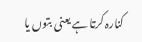کنارہ کرتا ہے یعنی بتوں یا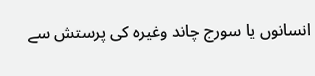انسانوں یا سورج چاند وغیرہ کی پرستش سے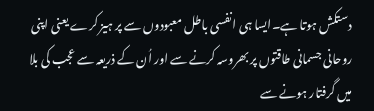دستکش ہوتا ہے۔ایسا ہی انفسی باطل معبودوں سے پر ہیز کرے یعنی اپنی روحانی جسمانی طاقتوں پر بھروسہ کرنے سے اور اُن کے ذریعہ سے عجب کی بلا میں گرفتار ہونے سے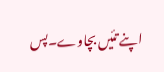اپنے تئیں بچاوے۔پس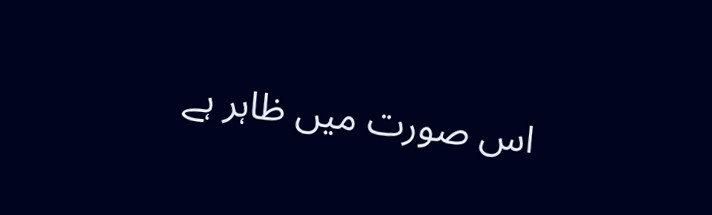اس صورت میں ظاہر ہے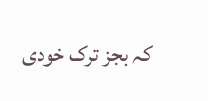کہ بجز ترک خودی